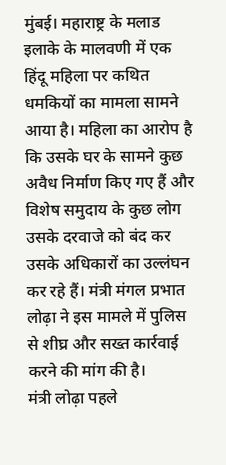मुंबई। महाराष्ट्र के मलाड इलाके के मालवणी में एक हिंदू महिला पर कथित धमकियों का मामला सामने आया है। महिला का आरोप है कि उसके घर के सामने कुछ अवैध निर्माण किए गए हैं और विशेष समुदाय के कुछ लोग उसके दरवाजे को बंद कर उसके अधिकारों का उल्लंघन कर रहे हैं। मंत्री मंगल प्रभात लोढ़ा ने इस मामले में पुलिस से शीघ्र और सख्त कार्रवाई करने की मांग की है।
मंत्री लोढ़ा पहले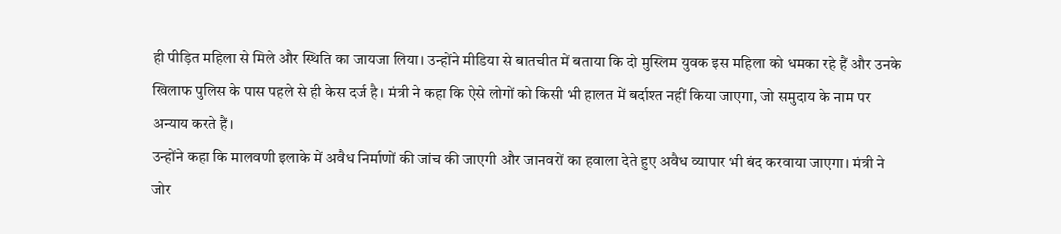ही पीड़ित महिला से मिले और स्थिति का जायजा लिया। उन्होंने मीडिया से बातचीत में बताया कि दो मुस्लिम युवक इस महिला को धमका रहे हैं और उनके खिलाफ पुलिस के पास पहले से ही केस दर्ज है। मंत्री ने कहा कि ऐसे लोगों को किसी भी हालत में बर्दाश्त नहीं किया जाएगा, जो समुदाय के नाम पर अन्याय करते हैं।
उन्होंने कहा कि मालवणी इलाके में अवैध निर्माणों की जांच की जाएगी और जानवरों का हवाला देते हुए अवैध व्यापार भी बंद करवाया जाएगा। मंत्री ने जोर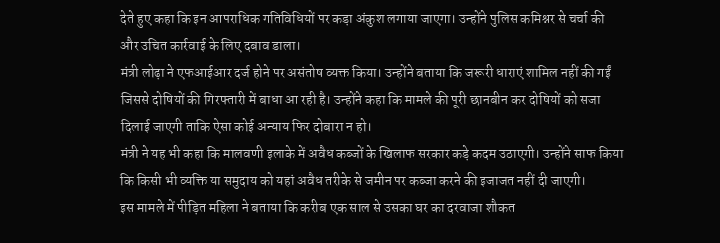देते हुए कहा कि इन आपराधिक गतिविधियों पर कड़ा अंकुश लगाया जाएगा। उन्होंने पुलिस कमिश्नर से चर्चा की और उचित कार्रवाई के लिए दबाव डाला।
मंत्री लोढ़ा ने एफआईआर दर्ज होने पर असंतोष व्यक्त किया। उन्होंने बताया कि जरूरी धाराएं शामिल नहीं की गईं जिससे दोषियों की गिरफ्तारी में बाधा आ रही है। उन्होंने कहा कि मामले की पूरी छानबीन कर दोषियों को सजा दिलाई जाएगी ताकि ऐसा कोई अन्याय फिर दोबारा न हो।
मंत्री ने यह भी कहा कि मालवणी इलाके में अवैध कब्जों के खिलाफ सरकार कड़े कदम उठाएगी। उन्होंने साफ किया कि किसी भी व्यक्ति या समुदाय को यहां अवैध तरीके से जमीन पर कब्जा करने की इजाजत नहीं दी जाएगी।
इस मामले में पीड़ित महिला ने बताया कि करीब एक साल से उसका घर का दरवाजा शौकत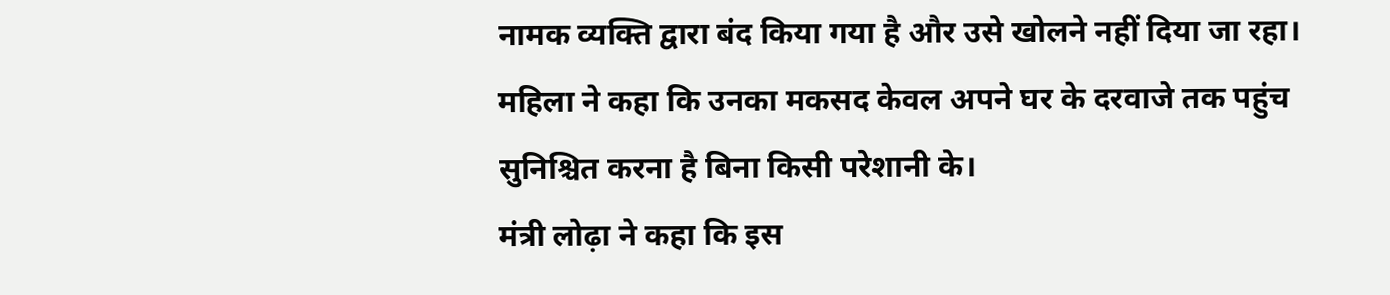नामक व्यक्ति द्वारा बंद किया गया है और उसे खोलने नहीं दिया जा रहा। महिला ने कहा कि उनका मकसद केवल अपने घर के दरवाजे तक पहुंच सुनिश्चित करना है बिना किसी परेशानी के।
मंत्री लोढ़ा ने कहा कि इस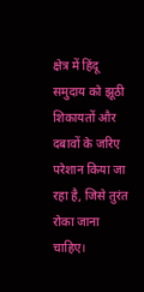क्षेत्र में हिंदू समुदाय को झूठी शिकायतों और दबावों के जरिए परेशान किया जा रहा है, जिसे तुरंत रोका जाना चाहिए।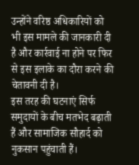उन्होंने वरिष्ठ अधिकारियों को भी इस मामले की जानकारी दी है और कार्रवाई ना होने पर फिर से इस इलाके का दौरा करने की चेतावनी दी है।
इस तरह की घटनाएं सिर्फ समुदायों के बीच मतभेद बढ़ाती हैं और सामाजिक सौहार्द को नुकसान पहुंचाती हैं।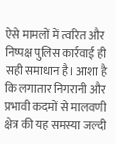ऐसे मामलों में त्वरित और निष्पक्ष पुलिस कार्रवाई ही सही समाधान है। आशा है कि लगातार निगरानी और प्रभावी कदमों से मालवणी क्षेत्र की यह समस्या जल्दी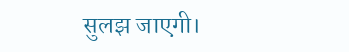सुलझ जाएगी।